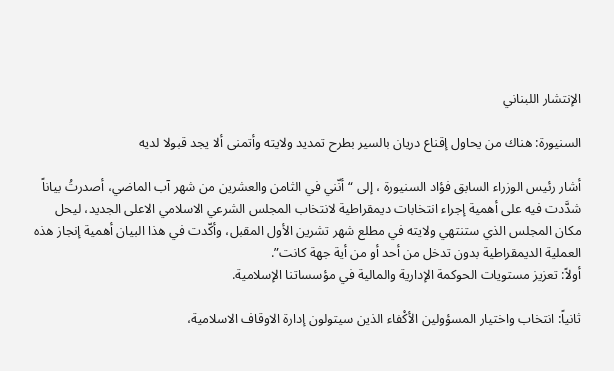الإنتشار اللبناني

السنيورة: هناك من يحاول إقناع دريان بالسير بطرح تمديد ولايته وأتمنى ألا يجد قبولا لديه

أشار رئيس الوزراء السابق فؤاد السنيورة ، إلى “أنّني في الثامن والعشرين من شهر آب الماضي، أصدرتُ بياناً شدَّدت فيه على أهمية إجراء انتخابات ديمقراطية لانتخاب المجلس الشرعي الاسلامي الاعلى الجديد، ليحل مكان المجلس الذي ستنتهي ولايته في مطلع شهر تشرين الأول المقبل، وأكّدت في هذا البيان أهمية إنجاز هذه العملية الديمقراطية بدون تدخل من أحد أو من أية جهة كانت”.
أولاً: تعزيز مستويات الحوكمة الإدارية والمالية في مؤسساتنا الإسلامية.

ثانياً: انتخاب واختيار المسؤولين الأكْفاء الذين سيتولون إدارة الاوقاف الاسلامية،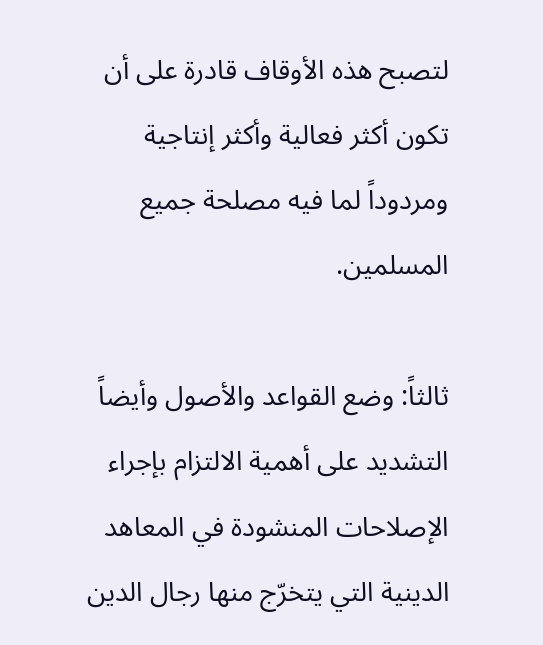لتصبح هذه الأوقاف قادرة على أن تكون أكثر فعالية وأكثر إنتاجية ومردوداً لما فيه مصلحة جميع المسلمين.

ثالثاً: وضع القواعد والأصول وأيضاً التشديد على أهمية الالتزام بإجراء الإصلاحات المنشودة في المعاهد الدينية التي يتخرّج منها رجال الدين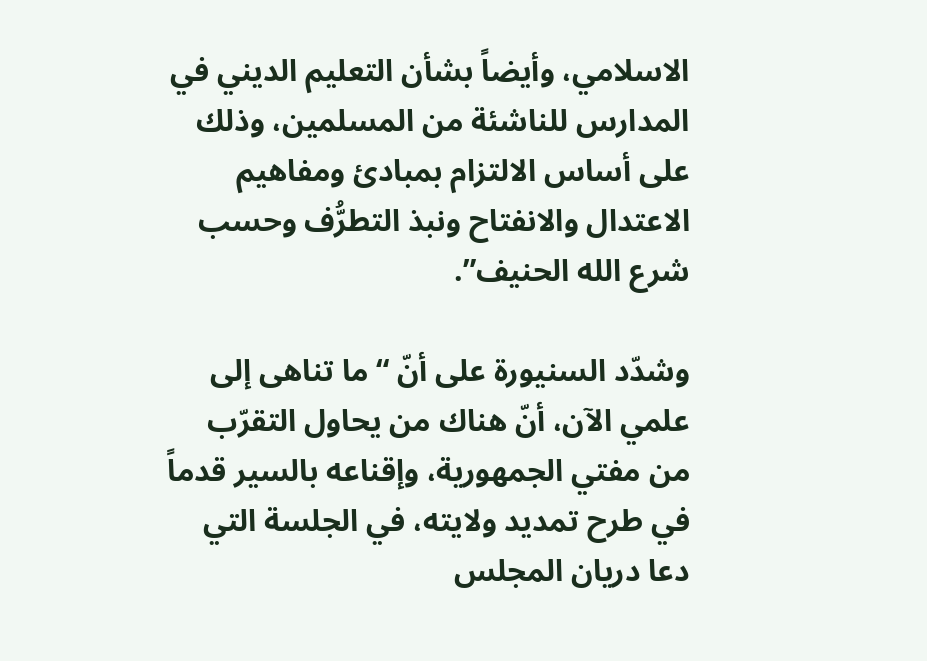الاسلامي، وأيضاً بشأن التعليم الديني في المدارس للناشئة من المسلمين، وذلك على أساس الالتزام بمبادئ ومفاهيم الاعتدال والانفتاح ونبذ التطرُّف وحسب شرع الله الحنيف”.

وشدّد السنيورة على أنّ “ما تناهى إلى علمي الآن، أنّ هناك من يحاول التقرّب من مفتي الجمهورية، وإقناعه بالسير قدماً في طرح تمديد ولايته، في الجلسة التي دعا دريان المجلس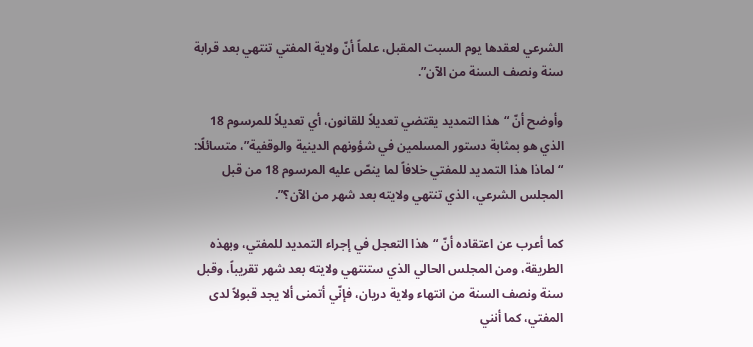الشرعي لعقدها يوم السبت المقبل، علماً أنّ ولاية المفتي تنتهي بعد قرابة سنة ونصف السنة من الآن”.

وأوضح أنّ “هذا التمديد يقتضي تعديلاً للقانون، أي تعديلاً للمرسوم 18 الذي هو بمثابة دستور المسلمين في شؤونهم الدينية والوقفية”، متسائلًا: “لماذا هذا التمديد للمفتي خلافاً لما ينصّ عليه المرسوم 18 من قبل المجلس الشرعي، الذي تنتهي ولايته بعد شهر من الآن؟”.

كما أعرب عن اعتقاده أنّ “هذا التعجل في إجراء التمديد للمفتي، وبهذه الطريقة، ومن المجلس الحالي الذي ستنتهي ولايته بعد شهر تقريباً، وقبل سنة ونصف السنة من انتهاء ولاية دريان، فإنّي أتمنى ألا يجد قبولاً لدى المفتي، كما أنني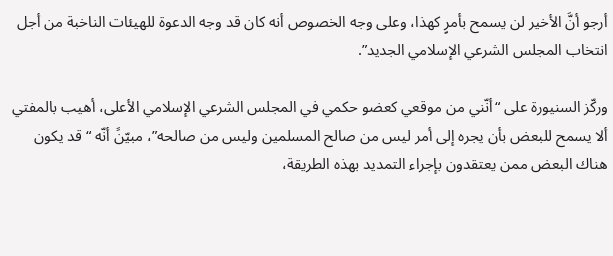أرجو أنَّ الأخير لن يسمح بأمرٍ كهذا، وعلى وجه الخصوص أنه كان قد وجه الدعوة للهيئات الناخبة من أجل انتخاب المجلس الشرعي الإسلامي الجديد”.

وركّز السنيورة على “أنّني من موقعي كعضو حكمي في المجلس الشرعي الإسلامي الأعلى، أهيب بالمفتي ألا يسمح للبعض بأن يجره إلى أمر ليس من صالح المسلمين وليس من صالحه”، مبيّنً أنّه “قد يكون هناك البعض ممن يعتقدون بإجراء التمديد بهذه الطريقة،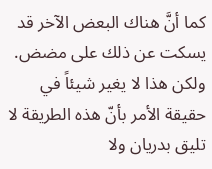كما أنَّ هناك البعض الآخر قد يسكت عن ذلك على مضض. ولكن هذا لا يغير شيئاً في حقيقة الأمر بأنّ هذه الطريقة لا تليق بدريان ولا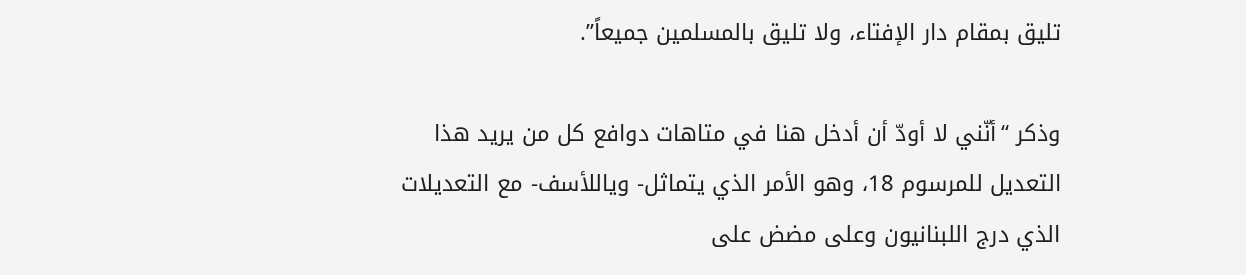تليق بمقام دار الإفتاء، ولا تليق بالمسلمين جميعاً”.

وذكر “أنّني لا أودّ أن أدخل هنا في متاهات دوافع كل من يريد هذا التعديل للمرسوم 18، وهو الأمر الذي يتماثل- وياللأسف- مع التعديلات الذي درج اللبنانيون وعلى مضض على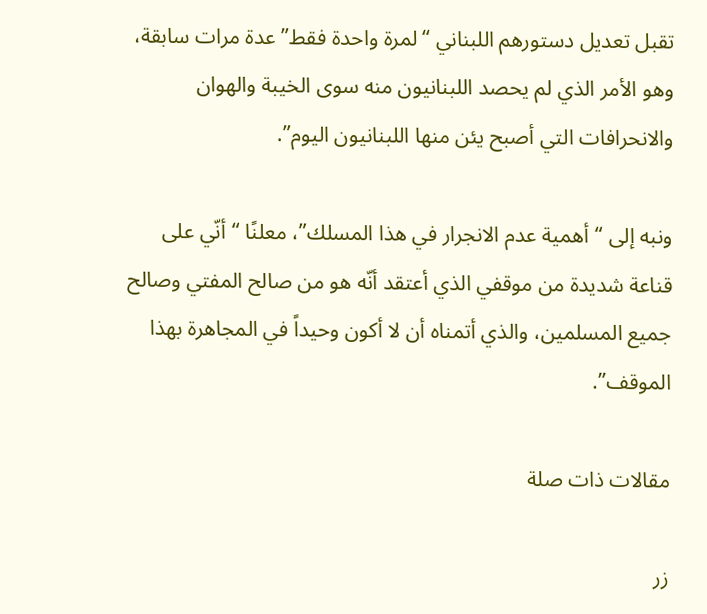تقبل تعديل دستورهم اللبناني “لمرة واحدة فقط” عدة مرات سابقة، وهو الأمر الذي لم يحصد اللبنانيون منه سوى الخيبة والهوان والانحرافات التي أصبح يئن منها اللبنانيون اليوم”.

ونبه إلى “أهمية عدم الانجرار في هذا المسلك”، معلنًا “أنّي على قناعة شديدة من موقفي الذي أعتقد أنّه هو من صالح المفتي وصالح جميع المسلمين، والذي أتمناه أن لا أكون وحيداً في المجاهرة بهذا الموقف”.

مقالات ذات صلة

زر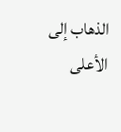الذهاب إلى الأعلى